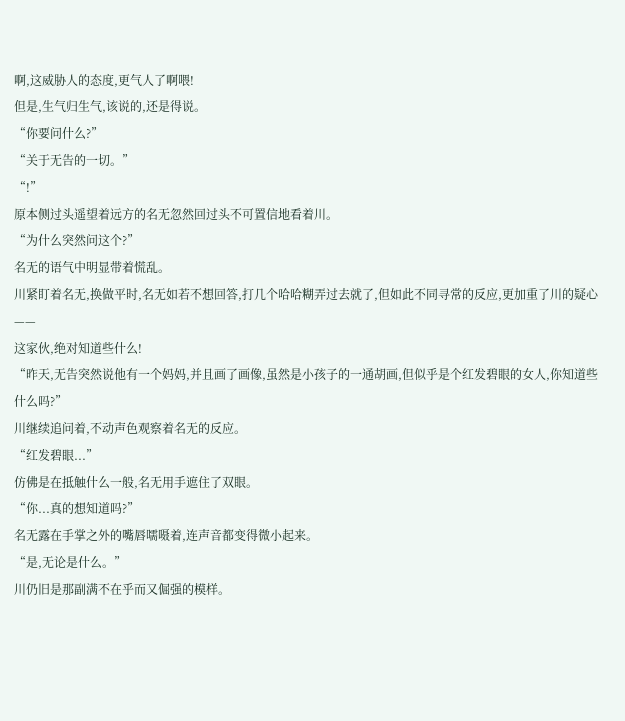啊,这威胁人的态度,更气人了啊喂!
但是,生气归生气,该说的,还是得说。
“你要问什么?”
“关于无告的一切。”
“!”
原本侧过头遥望着远方的名无忽然回过头不可置信地看着川。
“为什么突然问这个?”
名无的语气中明显带着慌乱。
川紧盯着名无,换做平时,名无如若不想回答,打几个哈哈糊弄过去就了,但如此不同寻常的反应,更加重了川的疑心——
这家伙,绝对知道些什么!
“昨天,无告突然说他有一个妈妈,并且画了画像,虽然是小孩子的一通胡画,但似乎是个红发碧眼的女人,你知道些什么吗?”
川继续追问着,不动声色观察着名无的反应。
“红发碧眼...”
仿佛是在抵触什么一般,名无用手遮住了双眼。
“你...真的想知道吗?”
名无露在手掌之外的嘴唇嚅嗫着,连声音都变得微小起来。
“是,无论是什么。”
川仍旧是那副满不在乎而又倔强的模样。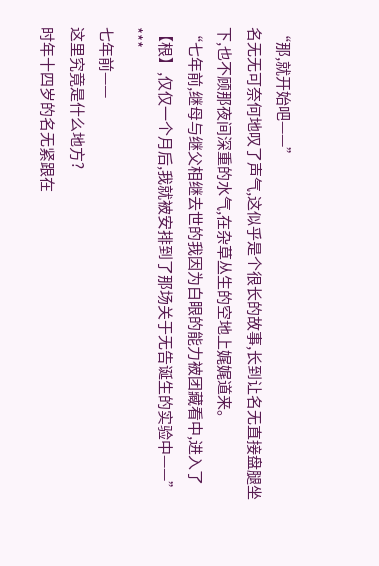“那,就开始吧——”
名无无可奈何地叹了声气,这似乎是个很长的故事,长到让名无直接盘腿坐下,也不顾那夜间深重的水气,在杂草丛生的空地上娓娓道来。
“七年前,继母与继父相继去世的我因为白眼的能力被团藏看中,进入了【根】,仅仅一个月后,我就被安排到了那场关于无告诞生的实验中——”
***
七年前——
这里究竟是什么地方?
时年十四岁的名无紧跟在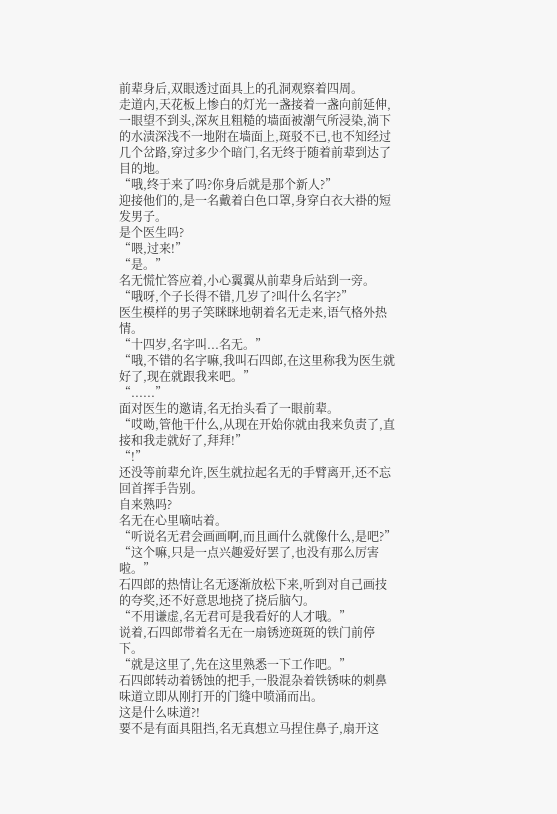前辈身后,双眼透过面具上的孔洞观察着四周。
走道内,天花板上惨白的灯光一盏接着一盏向前延伸,一眼望不到头,深灰且粗糙的墙面被潮气所浸染,淌下的水渍深浅不一地附在墙面上,斑驳不已,也不知经过几个岔路,穿过多少个暗门,名无终于随着前辈到达了目的地。
“哦,终于来了吗?你身后就是那个新人?”
迎接他们的,是一名戴着白色口罩,身穿白衣大褂的短发男子。
是个医生吗?
“喂,过来!”
“是。”
名无慌忙答应着,小心翼翼从前辈身后站到一旁。
“哦呀,个子长得不错,几岁了?叫什么名字?”
医生模样的男子笑眯眯地朝着名无走来,语气格外热情。
“十四岁,名字叫...名无。”
“哦,不错的名字嘛,我叫石四郎,在这里称我为医生就好了,现在就跟我来吧。”
“......”
面对医生的邀请,名无抬头看了一眼前辈。
“哎呦,管他干什么,从现在开始你就由我来负责了,直接和我走就好了,拜拜!”
“!”
还没等前辈允许,医生就拉起名无的手臂离开,还不忘回首挥手告别。
自来熟吗?
名无在心里嘀咕着。
“听说名无君会画画啊,而且画什么就像什么,是吧?”
“这个嘛,只是一点兴趣爱好罢了,也没有那么厉害啦。”
石四郎的热情让名无逐渐放松下来,听到对自己画技的夸奖,还不好意思地挠了挠后脑勺。
“不用谦虚,名无君可是我看好的人才哦。”
说着,石四郎带着名无在一扇锈迹斑斑的铁门前停下。
“就是这里了,先在这里熟悉一下工作吧。”
石四郎转动着锈蚀的把手,一股混杂着铁锈味的刺鼻味道立即从刚打开的门缝中喷涌而出。
这是什么味道?!
要不是有面具阻挡,名无真想立马捏住鼻子,扇开这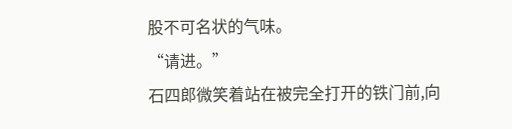股不可名状的气味。
“请进。”
石四郎微笑着站在被完全打开的铁门前,向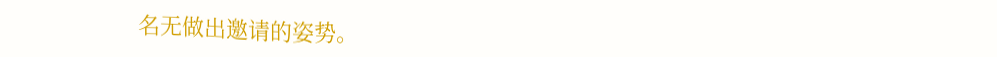名无做出邀请的姿势。